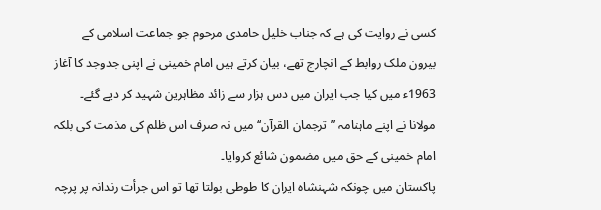کسی نے روایت کی ہے کہ جناب خلیل حامدی مرحوم جو جماعت اسلامی کے بیرون ملک روابط کے انچارج تھے، بیان کرتے ہیں امام خمینی نے اپنی جدوجد کا آغاز 1963ء میں کیا جب ایران میں دس ہزار سے زائد مظاہرین شہید کر دیے گئے۔ مولانا نے اپنے ماہنامہ ’’ترجمان القرآن‘‘ میں نہ صرف اس ظلم کی مذمت کی بلکہ امام خمینی کے حق میں مضمون شائع کروایا۔
پاکستان میں چونکہ شہنشاہ ایران کا طوطی بولتا تھا تو اس جرأت رندانہ پر پرچہ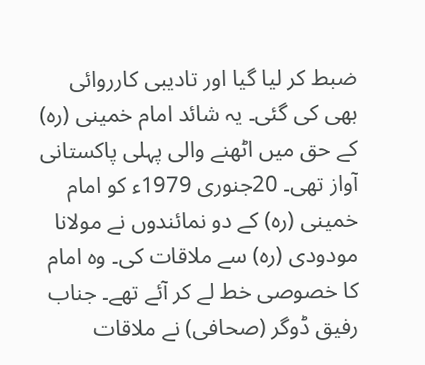ضبط کر لیا گیا اور تادیبی کارروائی بھی کی گئی۔ یہ شائد امام خمینی (رہ) کے حق میں اٹھنے والی پہلی پاکستانی آواز تھی۔ 20جنوری 1979ء کو امام خمینی (رہ) کے دو نمائندوں نے مولانا مودودی (رہ) سے ملاقات کی۔ وہ امام کا خصوصی خط لے کر آئے تھے۔ جناب رفیق ڈوگر (صحافی) نے ملاقات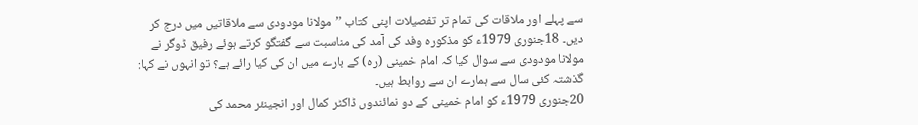سے پہلے اور ملاقات کی تمام تر تفصیلات اپنی کتاب ’’مولانا مودودی سے ملاقاتیں میں درج کر دیں۔ 18جنوری 1979ء کو مذکورہ وفد کی آمد کی مناسبت سے گفتگو کرتے ہوئے رفیق ڈوگر نے مولانا مودودی سے سوال کیا کہ امام خمینی (رہ) کے بارے میں ان کی کیا رائے ہے؟ تو انہوں نے کہا: گذشتہ کئی سال سے ہمارے ان سے روابط ہیں۔
20جنوری 1979ء کو امام خمینی کے دو نمائندوں ڈاکٹر کمال اور انجینئر محمد کی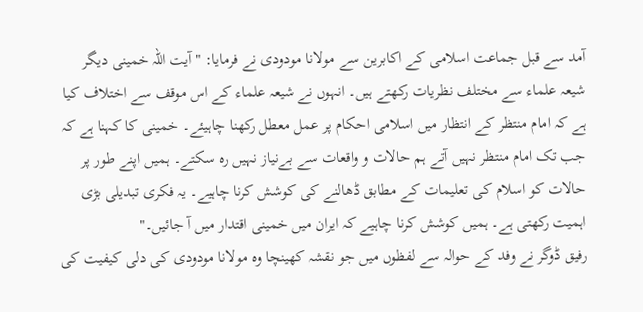آمد سے قبل جماعت اسلامی کے اکابرین سے مولانا مودودی نے فرمایا: "آیت اللہ خمینی دیگر شیعہ علماء سے مختلف نظریات رکھتے ہیں۔ انہوں نے شیعہ علماء کے اس موقف سے اختلاف کیا ہے کہ امام منتظر کے انتظار میں اسلامی احکام پر عمل معطل رکھنا چاہیئے۔ خمینی کا کہنا ہے کہ جب تک امام منتظر نہیں آتے ہم حالات و واقعات سے بےنیاز نہیں رہ سکتے۔ ہمیں اپنے طور پر حالات کو اسلام کی تعلیمات کے مطابق ڈھالنے کی کوشش کرنا چاہیے۔ یہ فکری تبدیلی بڑی اہمیت رکھتی ہے۔ ہمیں کوشش کرنا چاہیے کہ ایران میں خمینی اقتدار میں آ جائیں۔"
رفیق ڈوگر نے وفد کے حوالہ سے لفظوں میں جو نقشہ کھینچا وہ مولانا مودودی کی دلی کیفیت کی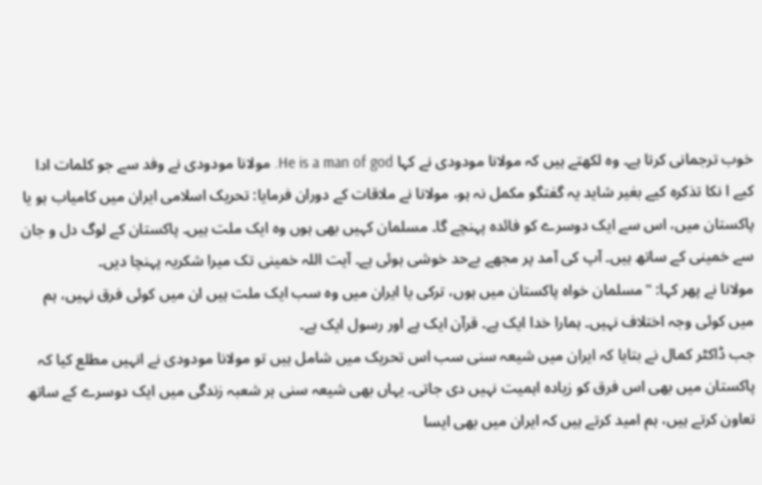خوب ترجمانی کرتا ہے۔ وہ لکھتے ہیں کہ مولانا مودودی نے کہا He is a man of god. مولانا مودودی نے وفد سے جو کلمات ادا کیے ا نکا تذکرہ کیے بغیر شاید یہ گفتگو مکمل نہ ہو، مولانا نے ملاقات کے دوران فرمایا: تحریک اسلامی ایران میں کامیاب ہو یا پاکستان میں، اس سے ایک دوسرے کو فائدہ پہنچے گا۔ مسلمان کہیں بھی ہوں وہ ایک ملت ہیں۔ پاکستان کے لوگ دل و جان سے خمینی کے ساتھ ہیں۔ آپ کی آمد پر مجھے بےحد خوشی ہوئی ہے۔ آیت اللہ خمینی تک میرا شکریہ پہنچا دیں۔
مولانا نے پھر کہا: "مسلمان خواہ پاکستان میں ہوں، ترکی یا ایران میں وہ سب ایک ملت ہیں ان میں کوئی فرق نہیں، ہم میں کوئی وجہ اختلاف نہیں۔ ہمارا خدا ایک ہے۔ قرآن ایک ہے اور رسول ایک ہے۔
جب ڈاکٹر کمال نے بتایا کہ ایران میں شیعہ سنی سب اس تحریک میں شامل ہیں تو مولانا مودودی نے انہیں مطلع کیا کہ پاکستان میں بھی اس فرق کو زیادہ اہمیت نہیں دی جاتی۔ یہاں بھی شیعہ سنی ہر شعبہ زندگی میں ایک دوسرے کے ساتھ تعاون کرتے ہیں، ہم امید کرتے ہیں کہ ایران میں بھی ایسا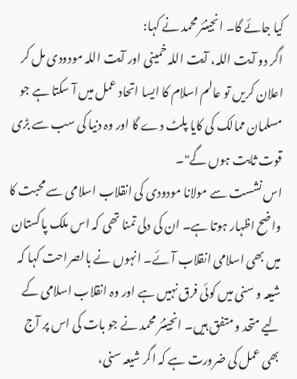کیا جائے گا۔ انجینئر محمد نے کہا:
اگر دو آیت اللہ، آیت اللہ خمینی اور آیت اللہ مودودی مل کر اعلان کریں تو عالم اسلام کا ایسا اتحاد عمل میں آ سکتا ہے جو مسلمان ممالک کی کایا پلٹ دے گا اور وہ دنیا کی سب سے بڑی قوت ثابت ہوں گے"۔
اس نشست سے مولانا مودودی کی انقلاب اسلامی سے محبت کا واضح اظہار ہوتا ہے۔ ان کی دلی تمنا تھی کہ اس ملک پاکستان میں بھی اسلامی انقلاب آئے۔ انہوں نے بالصراحت کہا کہ شیعہ و سنی میں کوئی فرق نہیں ہے اور وہ انقلاب اسلامی کے لیے متحد و متفق ہیں۔ انجینئر محمد نے جو بات کی اس پر آج بھی عمل کی ضرورت ہے کہ اگر شیعہ سنی،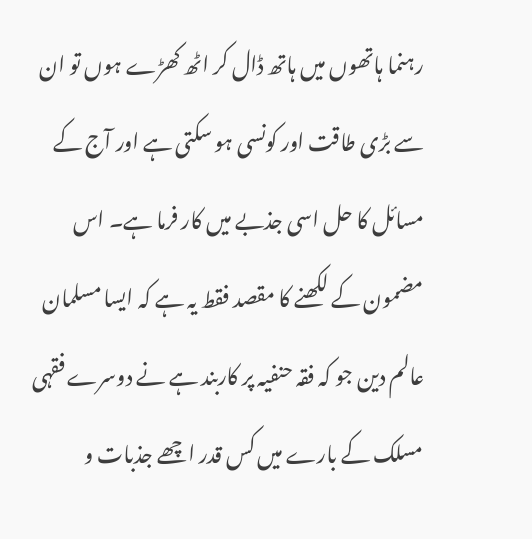رہنما ہاتھوں میں ہاتھ ڈال کر اٹھ کھڑے ہوں تو ان سے بڑی طاقت اور کونسی ہو سکتی ہے اور آج کے مسائل کا حل اسی جذبے میں کار فرما ہے۔ اس مضمون کے لکھنے کا مقصد فقط یہ ہے کہ ایسا مسلمان عالم دین جو کہ فقہ حنفیہ پر کاربند ہے نے دوسرے فقہی مسلک کے بارے میں کس قدر اچھے جذبات و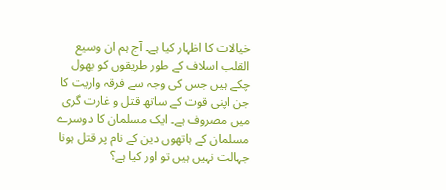خیالات کا اظہار کیا ہے۔ آج ہم ان وسیع القلب اسلاف کے طور طریقوں کو بھول چکے ہیں جس کی وجہ سے فرقہ واریت کا جن اپنی قوت کے ساتھ قتل و غارت گری میں مصروف ہے۔ ایک مسلمان کا دوسرے مسلمان کے ہاتھوں دین کے نام پر قتل ہونا جہالت نہیں ہیں تو اور کیا ہے؟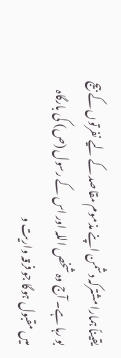یقیناً ہمارا مشترکہ دشمن اپنے مذموم مقاصد کے لیے نفرتوں کے بیج بو رہا ہے۔ آج وہ شخص اللہ اور اس کے رسول (ص) کی بارگاہ میں مقبول ہوگا جو فرقہ واریت و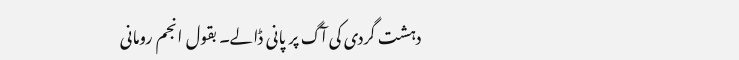دہشت گردی کی آگ پر پانی ڈالے۔ بقول انجم رومانی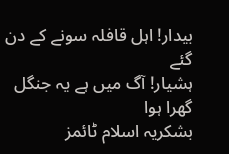بیدار! اہل قافلہ سونے کے دن گئے
ہشیار! آگ میں ہے یہ جنگل گھرا ہوا
بشکریہ اسلام ٹائمز